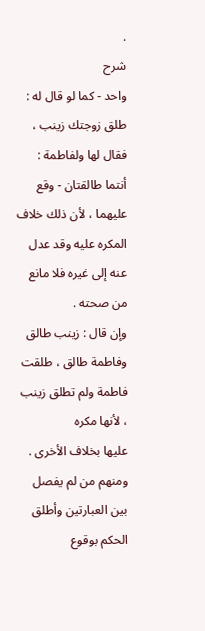.
شرح
واحد - كما لو قال له : طلق زوجتك زينب ، فقال لها ولفاطمة : أنتما طالقتان - وقع
عليهما ، لأن ذلك خلاف المكره عليه وقد عدل عنه إلى غيره فلا مانع من صحته .
وإن قال : زينب طالق وفاطمة طالق ، طلقت فاطمة ولم تطلق زينب ، لأنها مكره
عليها بخلاف الأخرى . ومنهم من لم يفصل بين العبارتين وأطلق الحكم بوقوع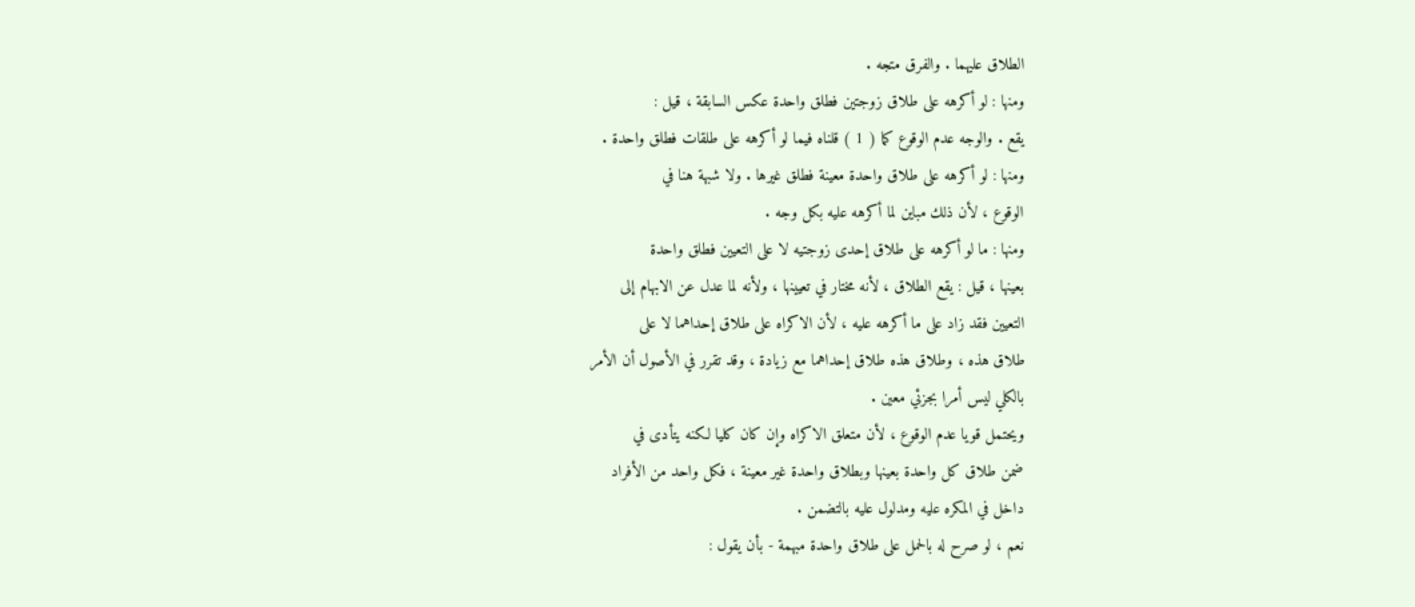الطلاق عليهما . والفرق متجه .
ومنها : لو أكرهه على طلاق زوجتين فطلق واحدة عكس السابقة ، قيل :
يقع . والوجه عدم الوقوع كما ( 1 ) قلناه فيما لو أكرهه على طلقات فطلق واحدة .
ومنها : لو أكرهه على طلاق واحدة معينة فطلق غيرها . ولا شبهة هنا في
الوقوع ، لأن ذلك مباين لما أكرهه عليه بكل وجه .
ومنها : ما لو أكرهه على طلاق إحدى زوجتيه لا على التعيين فطلق واحدة
بعينها ، قيل : يقع الطلاق ، لأنه مختار في تعيينها ، ولأنه لما عدل عن الابهام إلى
التعيين فقد زاد على ما أكرهه عليه ، لأن الاكراه على طلاق إحداهما لا على
طلاق هذه ، وطلاق هذه طلاق إحداهما مع زيادة ، وقد تقرر في الأصول أن الأمر
بالكلي ليس أمرا بجزئي معين .
ويحتمل قويا عدم الوقوع ، لأن متعلق الاكراه وإن كان كليا لكنه يتأدى في
ضمن طلاق كل واحدة بعينها وبطلاق واحدة غير معينة ، فكل واحد من الأفراد
داخل في المكره عليه ومدلول عليه بالتضمن .
نعم ، لو صرح له بالحمل على طلاق واحدة مبهمة - بأن يقول :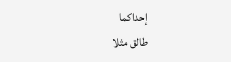إحداكما
طالق مثلا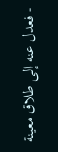- فعدل عنه إلى طلاق معينة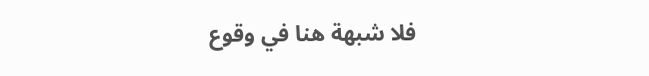فلا شبهة هنا في وقوع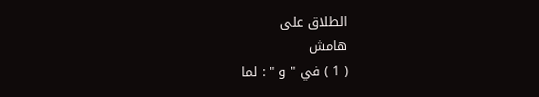الطلاق على
هامش
( 1 ) في " و " : لما